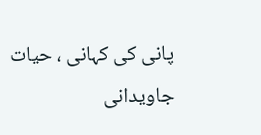پانی کی کہانی ، حیات جاویدانی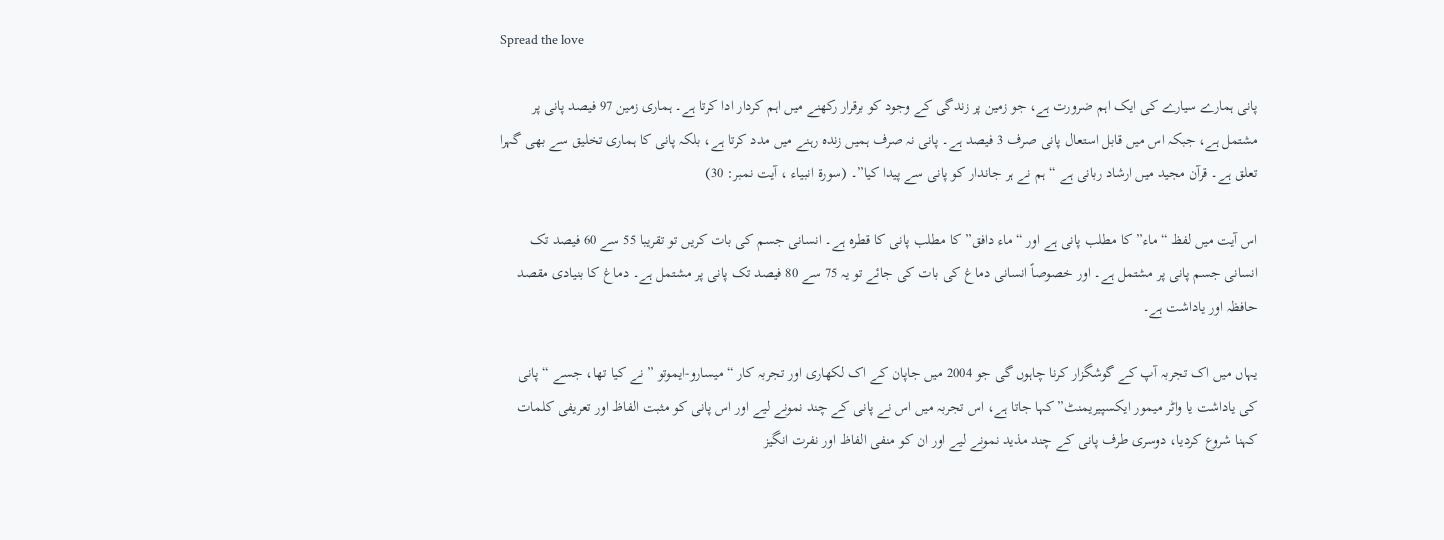Spread the love

پانی ہمارے سیارے کی ایک اہم ضرورت ہے، جو زمین پر زندگی کے وجود کو برقرار رکھنے میں اہم کردار ادا کرتا ہے۔ ہماری زمین 97 فیصد پانی پر مشتمل ہے، جبکہ اس میں قابل استعال پانی صرف 3 فیصد ہے۔ پانی نہ صرف ہمیں زندہ رہنے میں مدد کرتا ہے، بلکہ پانی کا ہماری تخلیق سے بھی گہرا تعلق ہے۔ قرآن مجید میں ارشاد ربانی ہے “ہم نے ہر جاندار کو پانی سے پیدا کیا”۔ (سورة انبياء ، آیت نمبر: 30)

اس آیت میں لفظ “ماء” کا مطلب پانی ہے اور “ماء دافق” کا مطلب پانی کا قطرہ ہے۔ انسانی جسم کی بات کریں تو تقریبا 55 سے 60 فیصد تک انسانی جسم پانی پر مشتمل ہے۔ اور خصوصاً انسانی دماغ کی بات کی جائے تو یہ 75 سے 80 فیصد تک پانی پر مشتمل ہے۔ دماغ کا بنیادی مقصد حافظہ اور یاداشت ہے۔

یہاں میں اک تجربہ آپ کے گوشگزار کرنا چاہوں گی جو 2004 میں جاپان کے اک لکھاری اور تجربہ کار “میسارو-ایموتو ” نے کیا تھا، جسے “پانی کی یاداشت یا واٹر میمور ایکسپیریمنٹ” کہا جاتا ہے، اس تجربہ میں اس نے پانی کے چند نمونے لیے اور اس پانی کو مثبت الفاظ اور تعریفی کلمات کہنا شروع کردیا، دوسری طرف پانی کے چند مذید نمونے لیے اور ان کو منفی الفاظ اور نفرت انگیز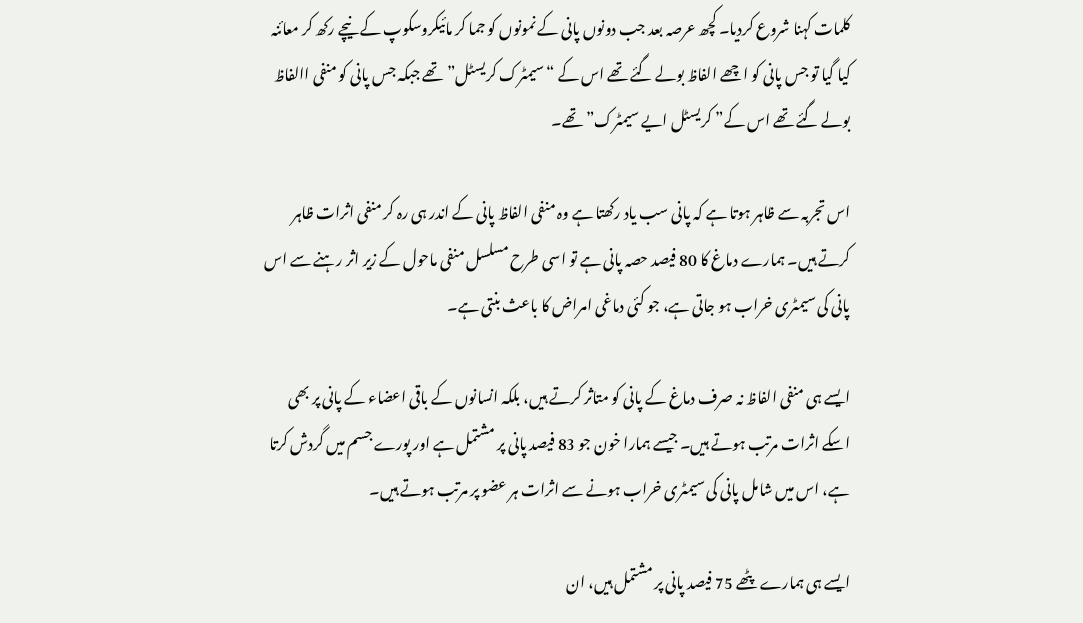کلمات کہنا شروع کردیا۔ کچھ عرصہ بعد جب دونوں پانی کے نمونوں کو جما کر مائیکروسکوپ کے نیچے رکھ کر معائنہ کیا گیا تو جس پانی کو اچھے الفاظ بولے گئے تھے اس کے “سیمٹرک کریسٹل” تھے جبکہ جس پانی کو منفی االفاظ بولے گئے تھے اس کے” کریسٹل ایے سیمٹرک” تھے۔

اس تجربہ سے ظاہر ہوتا ہے کہ پانی سب یاد رکھتا ہے وہ منفی الفاظ پانی کے اندر ہی رہ کر منفی اثرات ظاہر کرتے ہیں۔ ہمارے دماغ کا 80 فیصد حصہ پانی ہے تو اسی طرح مسلسل منفی ماحول کے زیر اثر رہنے سے اس پانی کی سیمٹری خراب ہو جاتی ہے، جو کئی دماغی امراض کا باعث بنتی ہے۔

ایسے ہی منفی الفاظ نہ صرف دماغ کے پانی کو متاثر کرتے ہیں، بلکہ انسانوں کے باقی اعضاء کے پانی پر بھی اسکے اثرات مرتب ہوتے ہیں۔ جیسے ہمارا خون جو 83 فیصد پانی پر مشتمل ہے اور پورے جسم میں گردش کرتا ہے، اس میں شامل پانی کی سیمٹری خراب ہونے سے اثرات ہر عضو پر مرتب ہوتے ہیں۔

ایسے ہی ہمارے پٹھے 75 فیصد پانی پر مشتمل ہیں، ان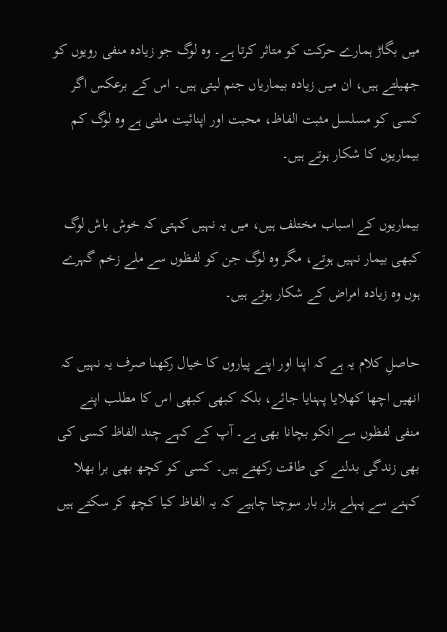میں بگاڑ ہمارے حرکت کو متاثر کرتا ہے۔ وہ لوگ جو زیادہ منفی رویوں کو جھیلتے ہیں، ان میں زیادہ بیماریاں جنم لیتی ہیں۔ اس کے برعکس اگر کسی کو مسلسل مثبت الفاظ، محبت اور اپنائیت ملتی ہے وہ لوگ کم بیماریوں کا شکار ہوتے ہیں۔

بیماریوں کے اسباب مختلف ہیں، میں یہ نہیں کہتی کہ خوش باش لوگ کبھی بیمار نہیں ہوتے، مگر وہ لوگ جن کو لفظوں سے ملے زخم گہرے ہوں وہ زیادہ امراض کے شکار ہوتے ہیں۔

حاصلِ کلام یہ ہے کہ اپنا اور اپنے پیاروں کا خیال رکھنا صرف یہ نہیں کہ انھیں اچھا کھلایا پہنایا جائے، بلکہ کبھی کبھی اس کا مطلب اپنے منفی لفظوں سے انکو بچانا بھی ہے۔ آپ کے کہے چند الفاظ کسی کی بھی زندگی بدلنے کی طاقت رکھتے ہیں۔ کسی کو کچھ بھی برا بھلا کہنے سے پہلے ہزار بار سوچنا چاہیے کہ یہ الفاظ کیا کچھ کر سکتے ہیں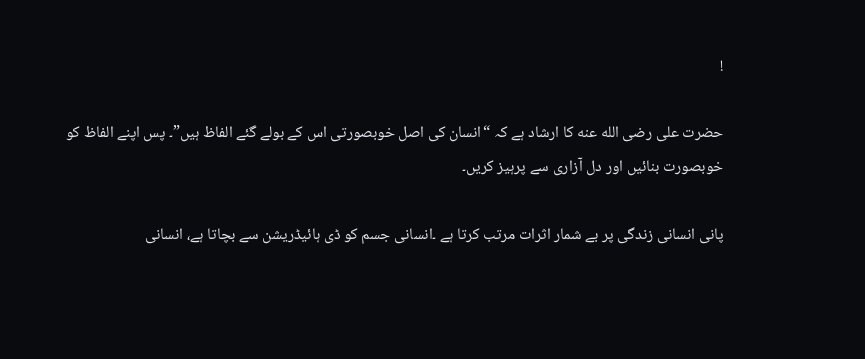!

حضرت علی رضی الله عنه کا ارشاد ہے کہ “انسان کی اصل خوبصورتی اس کے بولے گئے الفاظ ہیں”۔ پس اپنے الفاظ کو خوبصورت بنائیں اور دل آزاری سے پرہیز کریں۔

پانی انسانی زندگی پر بے شمار اثرات مرتب کرتا ہے ۔انسانی جسم کو ڈی ہائیڈریشن سے بچاتا ہے، انسانی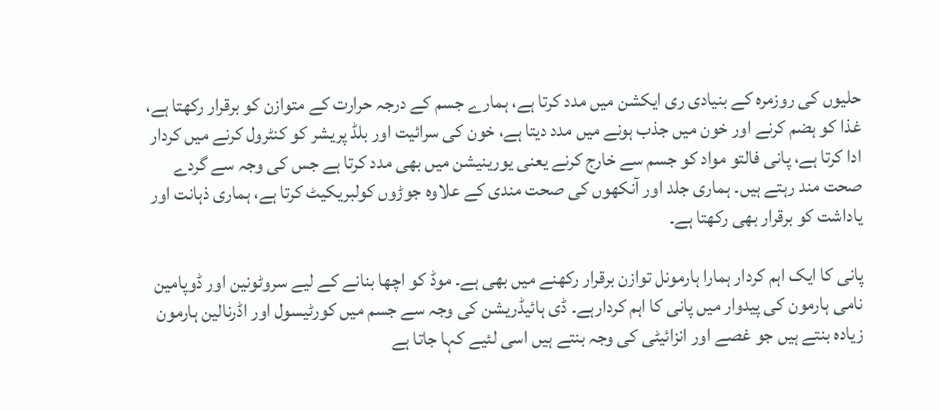حلیوں کی روزمرہ کے بنیادی ری ایکشن میں مدد کرتا ہے، ہمارے جسم کے درجہ حرارت کے متوازن کو برقرار رکھتا ہے، غذا کو ہضم کرنے اور خون میں جذب ہونے میں مدد دیتا ہے، خون کی سرائیت اور بلڈ پریشر کو کنٹرول کرنے میں کردار ادا کرتا ہے، پانی فالتو مواد کو جسم سے خارج کرنے یعنی یورینیشن میں بھی مدد کرتا ہے جس کی وجہ سے گردے صحت مند رہتے ہیں۔ ہماری جلد اور آنکھوں کی صحت مندی کے علاوہ جوڑوں کولبریکیٹ کرتا ہے، ہماری ذہانت اور یاداشت کو برقرار بھی رکھتا ہے۔

پانی کا ایک اہم کردار ہمارا ہارمونل توازن برقرار رکھنے میں بھی ہے۔ موڈ کو اچھا بنانے کے لیے سروٹونین اور ڈوپامین نامی ہارمون کی پیدوار میں پانی کا اہم کردارہے۔ ڈی ہائیڈریشن کی وجہ سے جسم میں کورٹیسول اور اڈرنالین ہارمون زیادہ بنتے ہیں جو غصے اور انزائیٹی کی وجہ بنتے ہیں اسی لئیے کہا جاتا ہے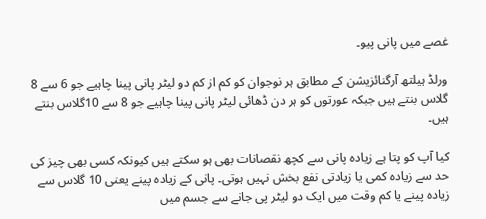غصے میں پانی پیو۔

ورلڈ ہیلتھ آرگنائزیشن کے مطابق ہر نوجوان کو کم از کم دو لیٹر پانی پینا چاہیے جو 6 سے 8 گلاس بنتے ہیں جبکہ عورتوں کو ہر دن ڈھائی لیٹر پانی پینا چاہیے جو 8 سے 10گلاس بنتے ہیں۔

کیا آپ کو پتا ہے زیادہ پانی سے کچھ نقصانات بھی ہو سکتے ہیں کیونکہ کسی بھی چیز کی حد سے زیادہ کمی یا زیادتی نفع بخش نہیں ہوتی۔ پانی کے زیادہ پینے یعنی 10 گلاس سے زیادہ پینے یا کم وقت میں ایک دو لیٹر پی جانے سے جسم میں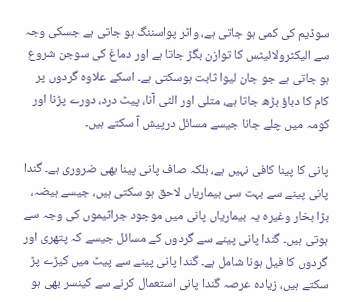سوڈیم کی کمی ہو جاتی ہے، واٹر پواسننگ ہو جاتی ہے جسکی وجہ سے الیکٹرولائیٹس کا توازن بگڑ جاتا ہے اور دماغ کی سوجن شروع ہو جاتی ہے جو جان لیوا ثابت ہوسکتی ہے۔ اسکے علاوہ گردوں پر کام کا دباؤ بڑھ جاتا ہے، متلی اور الٹی آنا، پیٹ درد، دورے پڑنا اور کومہ میں چلے جانا جیسے مسائل درپیش آ سکتے ہیں۔

پانی کا پینا کافی نہیں ہے، بلکہ صاف پانی پینا بھی ضروری ہے۔ گندا پانی پینے سے بہت سی بیماریاں لاحق ہو سکتی ہیں، جیسے ہیضہ، بڑا بخار وغیرہ یہ بیماریاں پانی میں موجود جراثیموں کی وجہ سے ہوتی ہیں۔ گندا پانی پینے سے گردوں کے مسائل جیسے کہ پتھری اور گردوں کا فیل ہونا شامل ہے۔ گندا پانی پینے سے پیٹ میں کیڑے پڑ سکتے ہیں، زیادہ عرصہ گندا پانی استعمال کرنے سے کینسر بھی ہو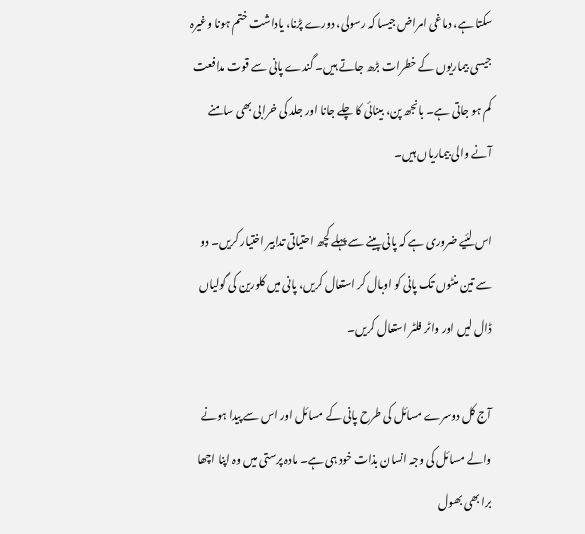سکتا ہے، دماغی امراض جیسا کہ رسولی، دورے پڑنا، یاداشت ختم ہونا وغیرہ جیسی بیماریوں کے خطرات بڑھ جاتے ہیں۔ گندے پانی سے قوت مدافعت کم ہو جاتی ہے۔ بانجھ پن، بینائی کا چلے جانا اور جلد کی خرابی بھی سامنے آنے والی بیماریاں ہیں۔

اس لئیے ضروری ہے کہ پانی پینے سے پہلے کچھ احتیاتی تدابیر اختیار کریں۔ دو سے تین منٹوں تک پانی کو اوبال کر استعال کریں، پانی میں کلورین کی گولیاں ڈال لیں اور واٹر فلٹر استعال کریں۔

آج کل دوسرے مسائل کی طرح پانی کے مسائل اور اس سے پیدا ہونے والے مسائل کی وجہ انسان بذات خود ہی ہے۔ مادہ پرستی میں وہ اپنا اچھا برا بھی بھول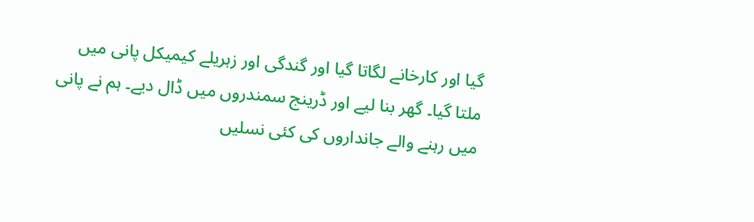گیا اور کارخانے لگاتا گیا اور گندگی اور زہریلے کیمیکل پانی میں ملتا گیا۔ گھر بنا لیے اور ڈرینج سمندروں میں ڈال دیے۔ ہم نے پانی میں رہنے والے جانداروں کی کئی نسلیں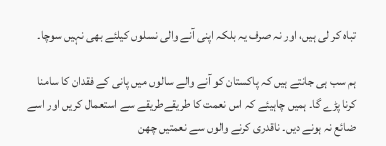تباہ کر لی ہیں، اور نہ صرف یہ بلکہ اپنی آنے والی نسلوں کیلئے بھی نہیں سوچا۔

ہم سب ہی جانتے ہیں کہ پاکستان کو آنے والے سالوں میں پانی کے فقدان کا سامنا کرنا پڑے گا۔ ہمیں چاہیئے کہ اس نعمت کا طریقےطریقے سے استعمال کریں اور اسے ضائع نہ ہونے دیں۔ ناقدری کرنے والوں سے نعمتیں چھن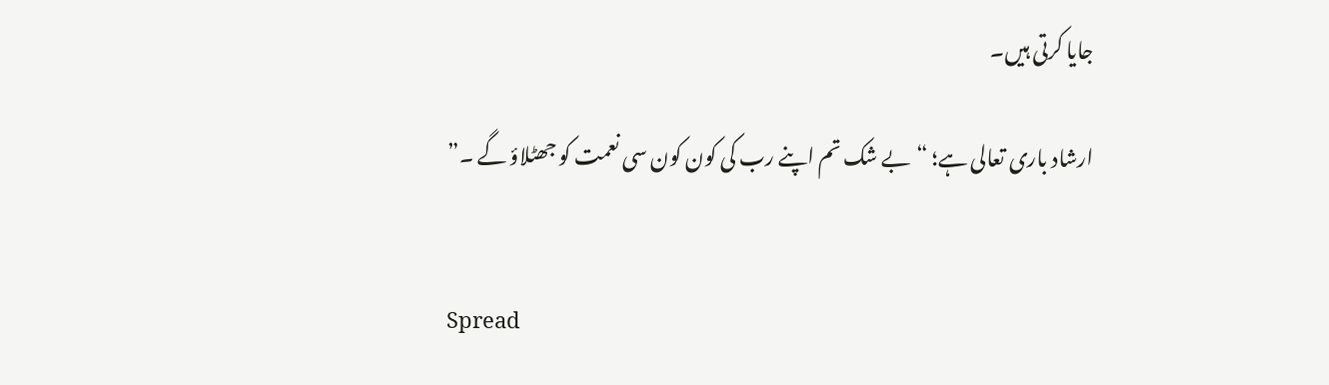جایا کرتی ہیں۔

ارشاد باری تعالی ہے؛ “بے شک تم اپنے رب کی کون کون سی نعمت کو جھٹلاؤ گے ۔”


Spread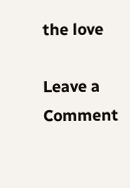the love

Leave a Comment